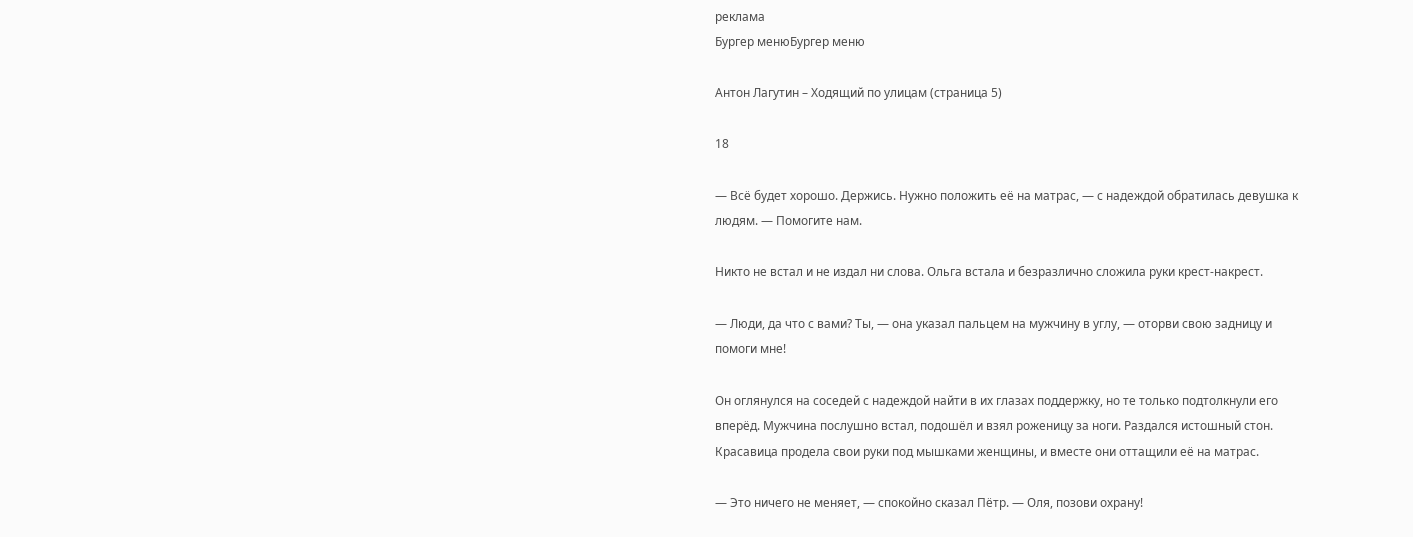реклама
Бургер менюБургер меню

Антон Лагутин – Ходящий по улицам (страница 5)

18

— Всё будет хорошо. Держись. Нужно положить её на матрас, — с надеждой обратилась девушка к людям. — Помогите нам.

Никто не встал и не издал ни слова. Ольга встала и безразлично сложила руки крест-накрест.

— Люди, да что с вами? Ты, — она указал пальцем на мужчину в углу, — оторви свою задницу и помоги мне!

Он оглянулся на соседей с надеждой найти в их глазах поддержку, но те только подтолкнули его вперёд. Мужчина послушно встал, подошёл и взял роженицу за ноги. Раздался истошный стон. Красавица продела свои руки под мышками женщины, и вместе они оттащили её на матрас.

— Это ничего не меняет, — спокойно сказал Пётр. — Оля, позови охрану!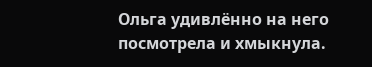Ольга удивлённо на него посмотрела и хмыкнула.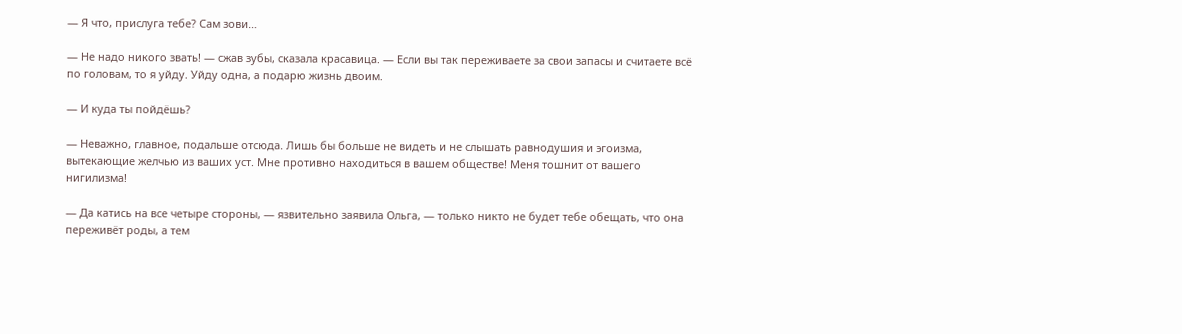— Я что, прислуга тебе? Сам зови…

— Не надо никого звать! — сжав зубы, сказала красавица. — Если вы так переживаете за свои запасы и считаете всё по головам, то я уйду. Уйду одна, а подарю жизнь двоим.

— И куда ты пойдёшь?

— Неважно, главное, подальше отсюда. Лишь бы больше не видеть и не слышать равнодушия и эгоизма, вытекающие желчью из ваших уст. Мне противно находиться в вашем обществе! Меня тошнит от вашего нигилизма!

— Да катись на все четыре стороны, — язвительно заявила Ольга, — только никто не будет тебе обещать, что она переживёт роды, а тем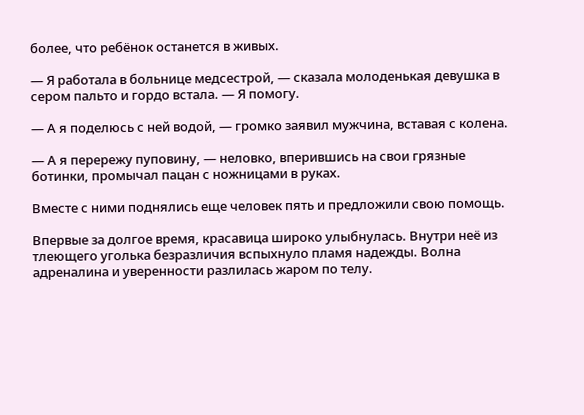более, что ребёнок останется в живых.

— Я работала в больнице медсестрой, — сказала молоденькая девушка в сером пальто и гордо встала. — Я помогу.

— А я поделюсь с ней водой, — громко заявил мужчина, вставая с колена.

— А я перережу пуповину, — неловко, вперившись на свои грязные ботинки, промычал пацан с ножницами в руках.

Вместе с ними поднялись еще человек пять и предложили свою помощь.

Впервые за долгое время, красавица широко улыбнулась. Внутри неё из тлеющего уголька безразличия вспыхнуло пламя надежды. Волна адреналина и уверенности разлилась жаром по телу.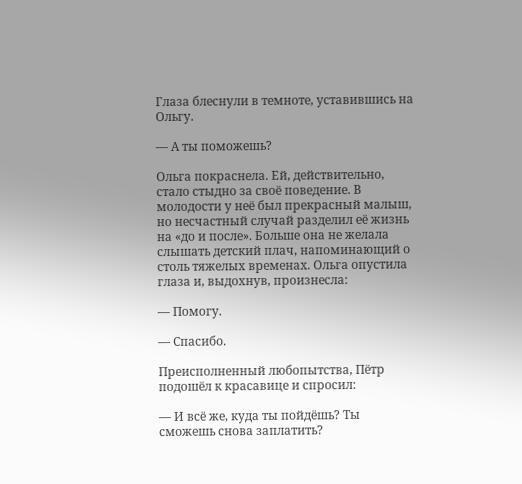Глаза блеснули в темноте, уставившись на Ольгу.

— А ты поможешь?

Ольга покраснела. Ей, действительно, стало стыдно за своё поведение. В молодости у неё был прекрасный малыш, но несчастный случай разделил её жизнь на «до и после». Больше она не желала слышать детский плач, напоминающий о столь тяжелых временах. Ольга опустила глаза и, выдохнув, произнесла:

— Помогу.

— Спасибо.

Преисполненный любопытства, Пётр подошёл к красавице и спросил:

— И всё же, куда ты пойдёшь? Ты сможешь снова заплатить?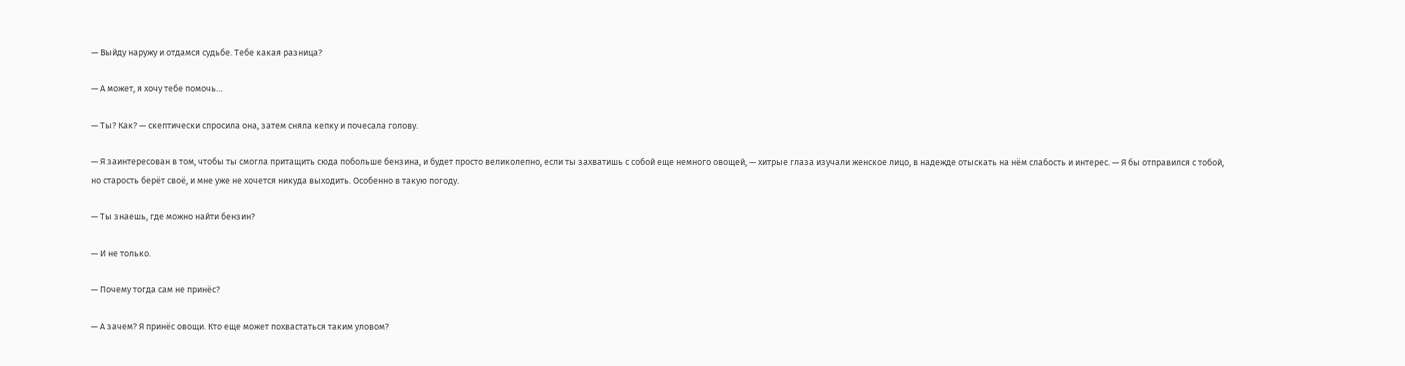— Выйду наружу и отдамся судьбе. Тебе какая разница?

— А может, я хочу тебе помочь…

— Ты? Как? — скептически спросила она, затем сняла кепку и почесала голову.

— Я заинтересован в том, чтобы ты смогла притащить сюда побольше бензина, и будет просто великолепно, если ты захватишь с собой еще немного овощей, — хитрые глаза изучали женское лицо, в надежде отыскать на нём слабость и интерес. — Я бы отправился с тобой, но старость берёт своё, и мне уже не хочется никуда выходить. Особенно в такую погоду.

— Ты знаешь, где можно найти бензин?

— И не только.

— Почему тогда сам не принёс?

— А зачем? Я принёс овощи. Кто еще может похвастаться таким уловом?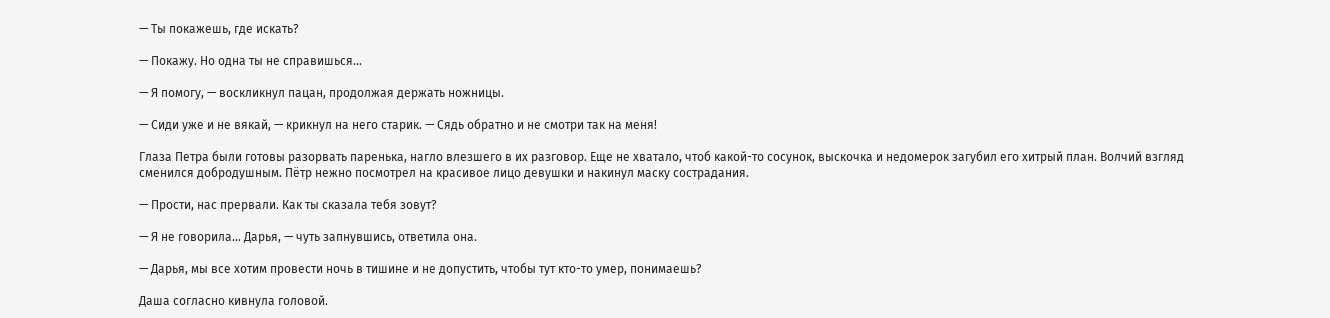— Ты покажешь, где искать?

— Покажу. Но одна ты не справишься…

— Я помогу, — воскликнул пацан, продолжая держать ножницы.

— Сиди уже и не вякай, — крикнул на него старик. — Сядь обратно и не смотри так на меня!

Глаза Петра были готовы разорвать паренька, нагло влезшего в их разговор. Еще не хватало, чтоб какой-то сосунок, выскочка и недомерок загубил его хитрый план. Волчий взгляд сменился добродушным. Пётр нежно посмотрел на красивое лицо девушки и накинул маску сострадания.

— Прости, нас прервали. Как ты сказала тебя зовут?

— Я не говорила… Дарья, — чуть запнувшись, ответила она.

— Дарья, мы все хотим провести ночь в тишине и не допустить, чтобы тут кто-то умер, понимаешь?

Даша согласно кивнула головой.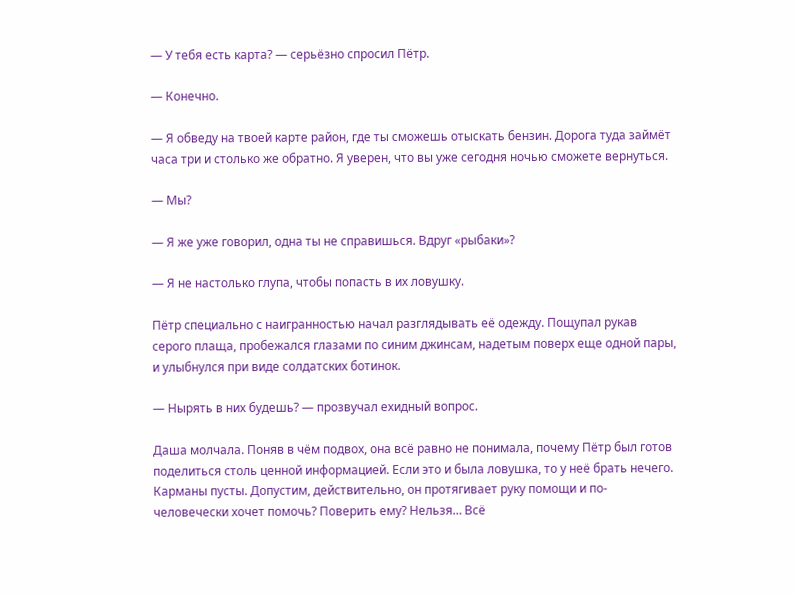— У тебя есть карта? — серьёзно спросил Пётр.

— Конечно.

— Я обведу на твоей карте район, где ты сможешь отыскать бензин. Дорога туда займёт часа три и столько же обратно. Я уверен, что вы уже сегодня ночью сможете вернуться.

— Мы?

— Я же уже говорил, одна ты не справишься. Вдруг «рыбаки»?

— Я не настолько глупа, чтобы попасть в их ловушку.

Пётр специально с наигранностью начал разглядывать её одежду. Пощупал рукав серого плаща, пробежался глазами по синим джинсам, надетым поверх еще одной пары, и улыбнулся при виде солдатских ботинок.

— Нырять в них будешь? — прозвучал ехидный вопрос.

Даша молчала. Поняв в чём подвох, она всё равно не понимала, почему Пётр был готов поделиться столь ценной информацией. Если это и была ловушка, то у неё брать нечего. Карманы пусты. Допустим, действительно, он протягивает руку помощи и по-человечески хочет помочь? Поверить ему? Нельзя… Всё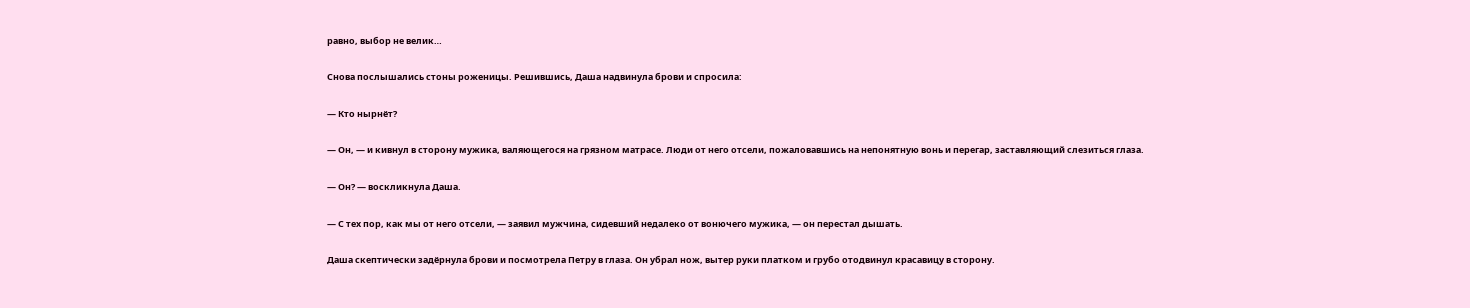равно, выбор не велик…

Снова послышались стоны роженицы. Решившись, Даша надвинула брови и спросила:

— Кто нырнёт?

— Он, — и кивнул в сторону мужика, валяющегося на грязном матрасе. Люди от него отсели, пожаловавшись на непонятную вонь и перегар, заставляющий слезиться глаза.

— Он? — воскликнула Даша.

— С тех пор, как мы от него отсели, — заявил мужчина, сидевший недалеко от вонючего мужика, — он перестал дышать.

Даша скептически задёрнула брови и посмотрела Петру в глаза. Он убрал нож, вытер руки платком и грубо отодвинул красавицу в сторону.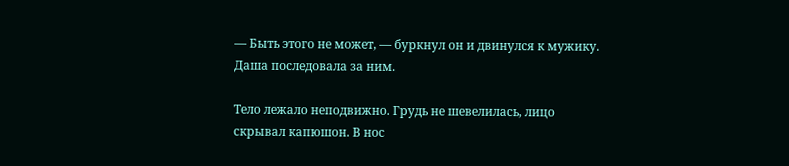— Быть этого не может, — буркнул он и двинулся к мужику. Даша последовала за ним.

Тело лежало неподвижно. Грудь не шевелилась, лицо скрывал капюшон. В нос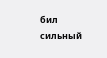бил сильный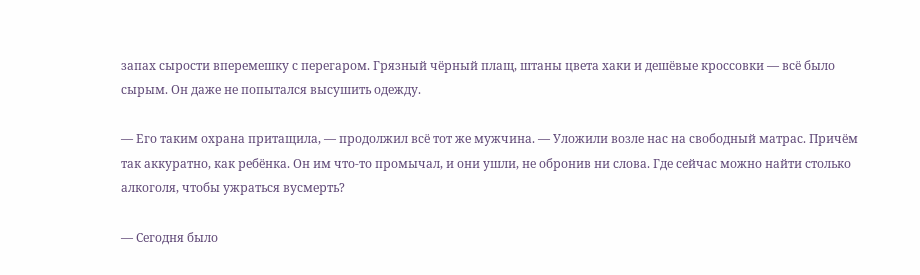запах сырости вперемешку с перегаром. Грязный чёрный плащ, штаны цвета хаки и дешёвые кроссовки — всё было сырым. Он даже не попытался высушить одежду.

— Его таким охрана притащила, — продолжил всё тот же мужчина. — Уложили возле нас на свободный матрас. Причём так аккуратно, как ребёнка. Он им что-то промычал, и они ушли, не обронив ни слова. Где сейчас можно найти столько алкоголя, чтобы ужраться вусмерть?

— Сегодня было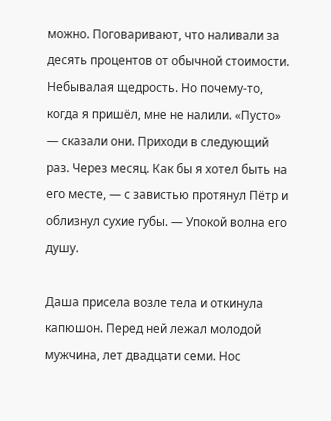можно. Поговаривают, что наливали за десять процентов от обычной стоимости. Небывалая щедрость. Но почему-то, когда я пришёл, мне не налили. «Пусто» — сказали они. Приходи в следующий раз. Через месяц. Как бы я хотел быть на его месте, — с завистью протянул Пётр и облизнул сухие губы. — Упокой волна его душу.

Даша присела возле тела и откинула капюшон. Перед ней лежал молодой мужчина, лет двадцати семи. Нос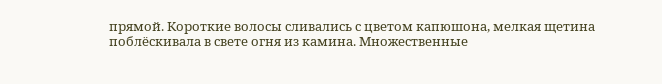прямой. Короткие волосы сливались с цветом капюшона, мелкая щетина поблёскивала в свете огня из камина. Множественные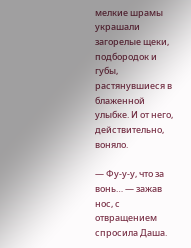мелкие шрамы украшали загорелые щеки, подбородок и губы, растянувшиеся в блаженной улыбке. И от него, действительно, воняло.

— Фу-у-у, что за вонь… — зажав нос, с отвращением спросила Даша.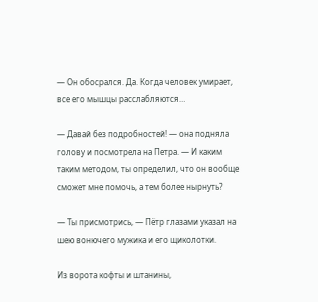— Он обосрался. Да. Когда человек умирает, все его мышцы расслабляются…

— Давай без подробностей! — она подняла голову и посмотрела на Петра. — И каким таким методом, ты определил, что он вообще сможет мне помочь, а тем более нырнуть?

— Ты присмотрись, — Пётр глазами указал на шею вонючего мужика и его щиколотки.

Из ворота кофты и штанины,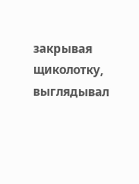закрывая щиколотку, выглядывал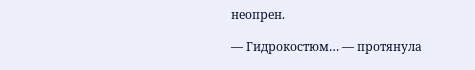неопрен.

— Гидрокостюм… — протянула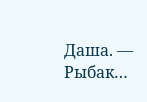Даша. — Рыбак…